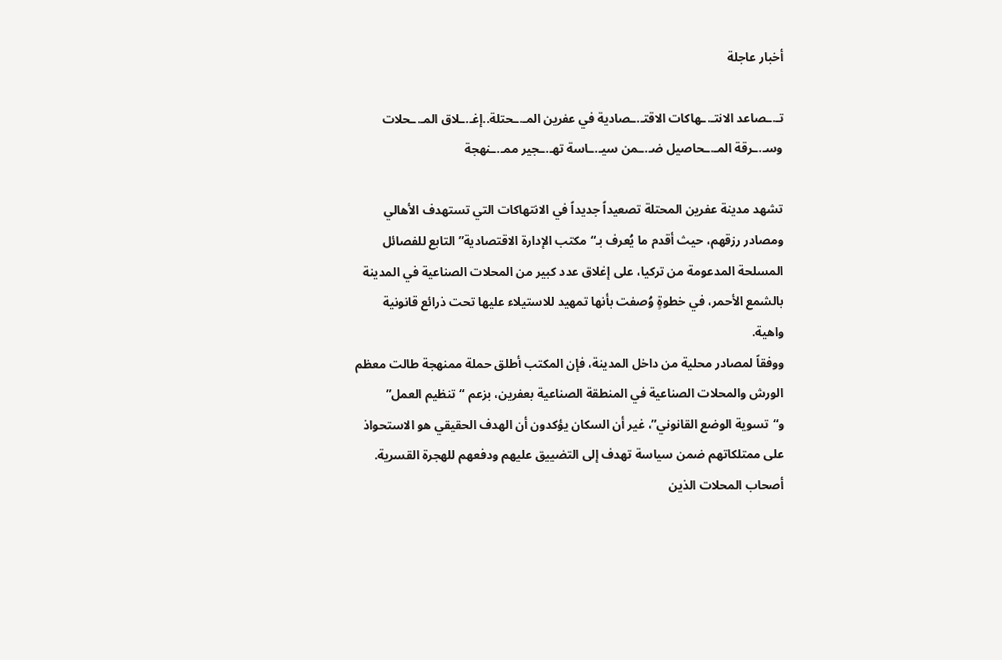أخبار عاجلة

تـ.ـصاعد الانتـ.ـهاكات الاقتـ.ـصادية في عفرين المـ.ـحتلة..إغـ.ـلاق المـ.ـحلات وسـ.ـرقة المـ.ـحاصيل ضـ.ـمن سيـ.ـاسة تهـ.ـجير ممـ.ـنهجة

تشهد مدينة عفرين المحتلة تصعيداً جديداً في الانتهاكات التي تستهدف الأهالي ومصادر رزقهم، حيث أقدم ما يُعرف بـ“مكتب الإدارة الاقتصادية” التابع للفصائل المسلحة المدعومة من تركيا، على إغلاق عدد كبير من المحلات الصناعية في المدينة بالشمع الأحمر، في خطوةٍ وُصفت بأنها تمهيد للاستيلاء عليها تحت ذرائع قانونية واهية.
ووفقاً لمصادر محلية من داخل المدينة، فإن المكتب أطلق حملة ممنهجة طالت معظم الورش والمحلات الصناعية في المنطقة الصناعية بعفرين، بزعم “تنظيم العمل” و“تسوية الوضع القانوني”، غير أن السكان يؤكدون أن الهدف الحقيقي هو الاستحواذ على ممتلكاتهم ضمن سياسة تهدف إلى التضييق عليهم ودفعهم للهجرة القسرية.
أصحاب المحلات الذين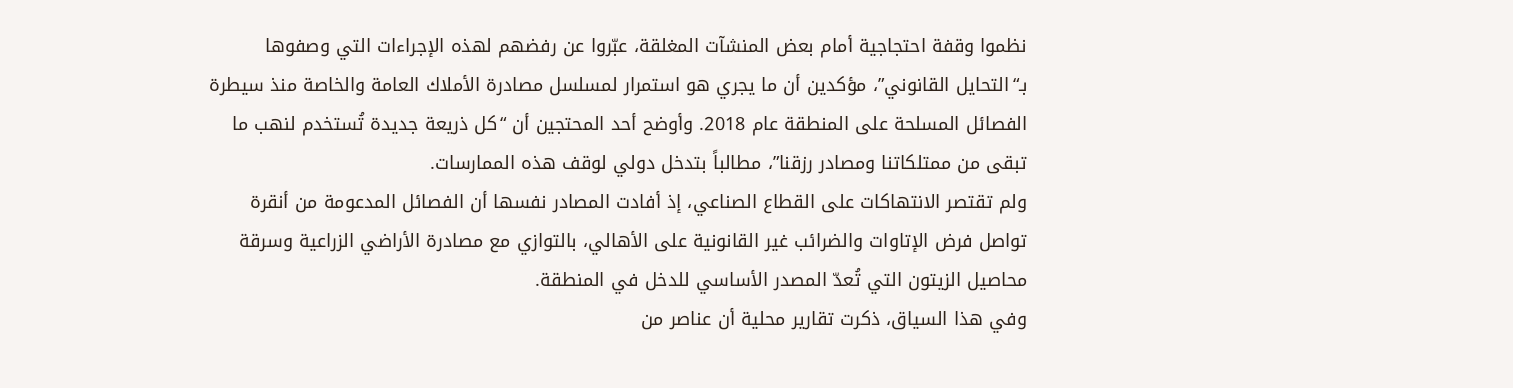نظموا وقفة احتجاجية أمام بعض المنشآت المغلقة، عبّروا عن رفضهم لهذه الإجراءات التي وصفوها بـ“التحايل القانوني”، مؤكدين أن ما يجري هو استمرار لمسلسل مصادرة الأملاك العامة والخاصة منذ سيطرة الفصائل المسلحة على المنطقة عام 2018. وأوضح أحد المحتجين أن “كل ذريعة جديدة تُستخدم لنهب ما تبقى من ممتلكاتنا ومصادر رزقنا”، مطالباً بتدخل دولي لوقف هذه الممارسات.
ولم تقتصر الانتهاكات على القطاع الصناعي، إذ أفادت المصادر نفسها أن الفصائل المدعومة من أنقرة تواصل فرض الإتاوات والضرائب غير القانونية على الأهالي، بالتوازي مع مصادرة الأراضي الزراعية وسرقة محاصيل الزيتون التي تُعدّ المصدر الأساسي للدخل في المنطقة.
وفي هذا السياق، ذكرت تقارير محلية أن عناصر من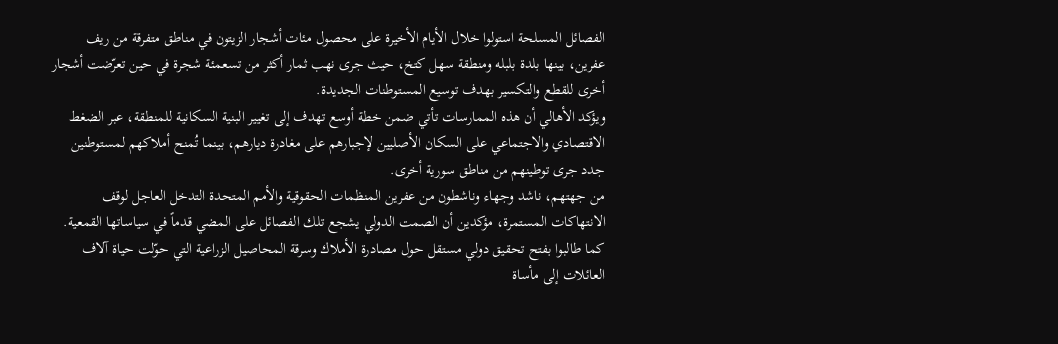الفصائل المسلحة استولوا خلال الأيام الأخيرة على محصول مئات أشجار الزيتون في مناطق متفرقة من ريف عفرين، بينها بلدة بلبله ومنطقة سهل كتخ، حيث جرى نهب ثمار أكثر من تسعمئة شجرة في حين تعرّضت أشجار أخرى للقطع والتكسير بهدف توسيع المستوطنات الجديدة.
ويؤكد الأهالي أن هذه الممارسات تأتي ضمن خطة أوسع تهدف إلى تغيير البنية السكانية للمنطقة، عبر الضغط الاقتصادي والاجتماعي على السكان الأصليين لإجبارهم على مغادرة ديارهم، بينما تُمنح أملاكهم لمستوطنين جدد جرى توطينهم من مناطق سورية أخرى.
من جهتهم، ناشد وجهاء وناشطون من عفرين المنظمات الحقوقية والأمم المتحدة التدخل العاجل لوقف الانتهاكات المستمرة، مؤكدين أن الصمت الدولي يشجع تلك الفصائل على المضي قدماً في سياساتها القمعية. كما طالبوا بفتح تحقيق دولي مستقل حول مصادرة الأملاك وسرقة المحاصيل الزراعية التي حوّلت حياة آلاف العائلات إلى مأساة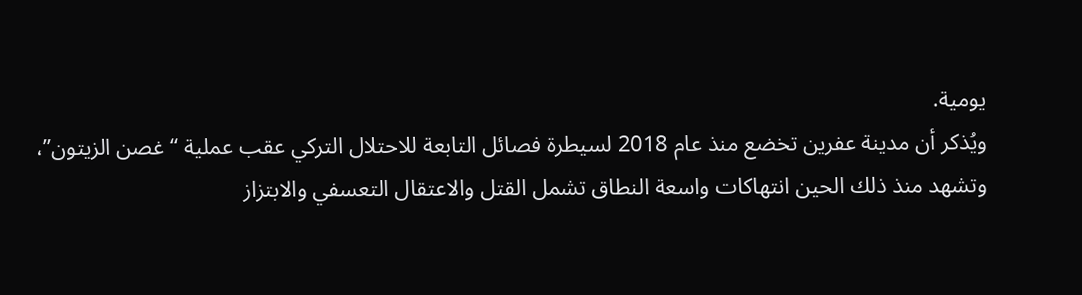يومية.
ويُذكر أن مدينة عفرين تخضع منذ عام 2018 لسيطرة فصائل التابعة للاحتلال التركي عقب عملية “غصن الزيتون”، وتشهد منذ ذلك الحين انتهاكات واسعة النطاق تشمل القتل والاعتقال التعسفي والابتزاز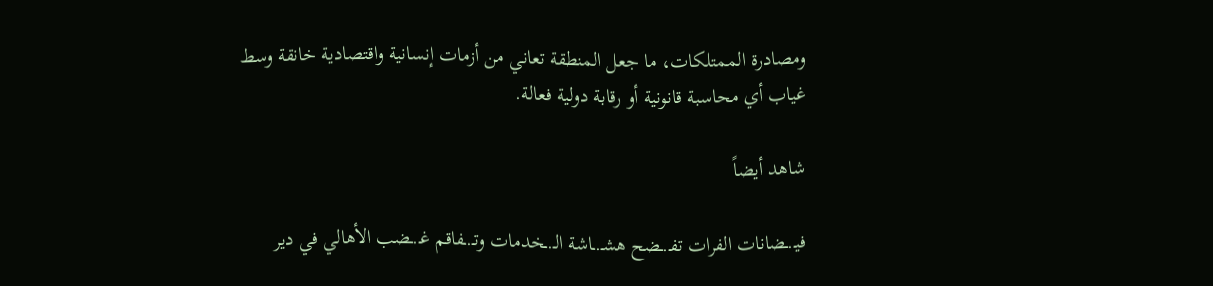ومصادرة الممتلكات، ما جعل المنطقة تعاني من أزمات إنسانية واقتصادية خانقة وسط غياب أي محاسبة قانونية أو رقابة دولية فعالة.

شاهد أيضاً

فيـ.ـضانات الفرات تفـ.ـضح هشـ.ـاشة الـ.ـخدمات وتـ.ـفاقم غـ.ـضب الأهالي في دير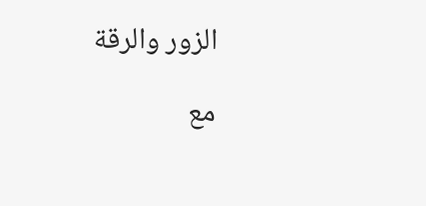الزور والرقة

مع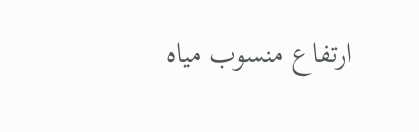ارتفاع منسوب مياه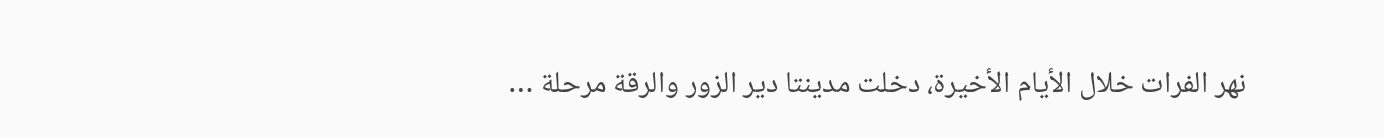نهر الفرات خلال الأيام الأخيرة، دخلت مدينتا دير الزور والرقة مرحلة …